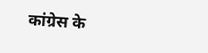कांग्रेस के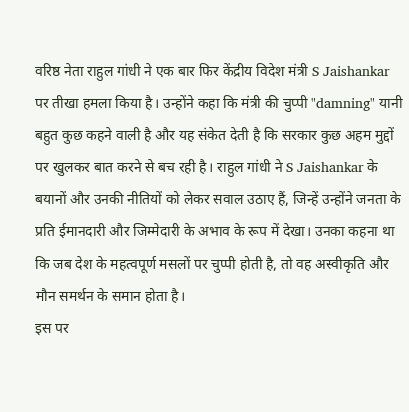वरिष्ठ नेता राहुल गांधी ने एक बार फिर केंद्रीय विदेश मंत्री S Jaishankar पर तीखा हमला किया है। उन्होंने कहा कि मंत्री की चुप्पी "damning" यानी बहुत कुछ कहने वाली है और यह संकेत देती है कि सरकार कुछ अहम मुद्दों पर खुलकर बात करने से बच रही है। राहुल गांधी ने S Jaishankar के बयानों और उनकी नीतियों को लेकर सवाल उठाए हैं, जिन्हें उन्होंने जनता के प्रति ईमानदारी और जिम्मेदारी के अभाव के रूप में देखा। उनका कहना था कि जब देश के महत्वपूर्ण मसलों पर चुप्पी होती है, तो वह अस्वीकृति और मौन समर्थन के समान होता है।
इस पर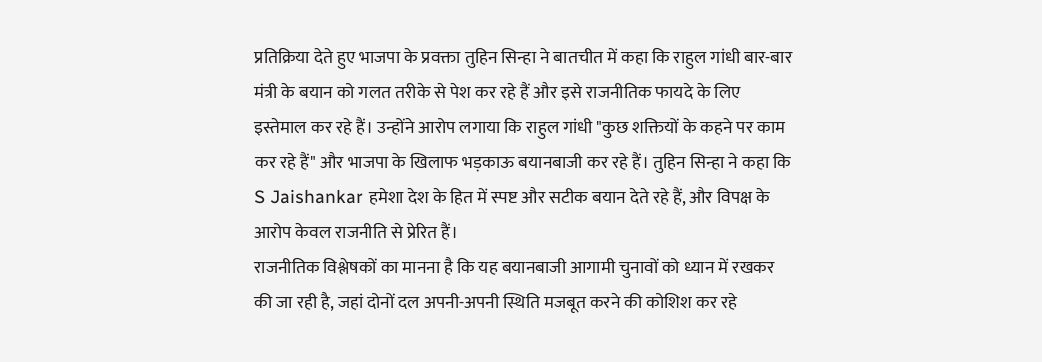प्रतिक्रिया देते हुए भाजपा के प्रवक्ता तुहिन सिन्हा ने बातचीत में कहा कि राहुल गांधी बार-बार मंत्री के बयान को गलत तरीके से पेश कर रहे हैं और इसे राजनीतिक फायदे के लिए इस्तेमाल कर रहे हैं। उन्होंने आरोप लगाया कि राहुल गांधी "कुछ शक्तियों के कहने पर काम कर रहे हैं" और भाजपा के खिलाफ भड़काऊ बयानबाजी कर रहे हैं। तुहिन सिन्हा ने कहा कि S Jaishankar हमेशा देश के हित में स्पष्ट और सटीक बयान देते रहे हैं, और विपक्ष के आरोप केवल राजनीति से प्रेरित हैं।
राजनीतिक विश्लेषकों का मानना है कि यह बयानबाजी आगामी चुनावों को ध्यान में रखकर की जा रही है, जहां दोनों दल अपनी-अपनी स्थिति मजबूत करने की कोशिश कर रहे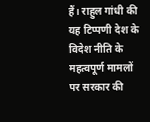हैं। राहुल गांधी की यह टिप्पणी देश के विदेश नीति के महत्वपूर्ण मामलों पर सरकार की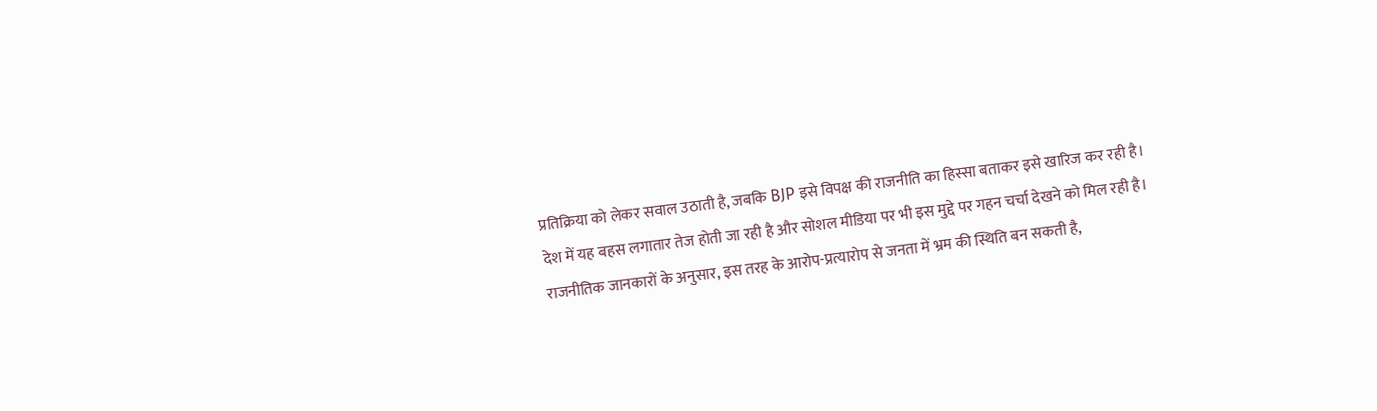प्रतिक्रिया को लेकर सवाल उठाती है, जबकि BJP इसे विपक्ष की राजनीति का हिस्सा बताकर इसे खारिज कर रही है।
देश में यह बहस लगातार तेज होती जा रही है और सोशल मीडिया पर भी इस मुद्दे पर गहन चर्चा देखने को मिल रही है। राजनीतिक जानकारों के अनुसार, इस तरह के आरोप-प्रत्यारोप से जनता में भ्रम की स्थिति बन सकती है,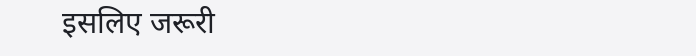इसलिए जरूरी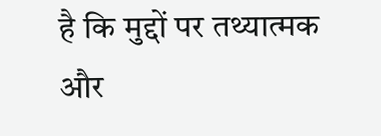है कि मुद्दों पर तथ्यात्मक और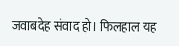जवाबदेह संवाद हो। फिलहाल यह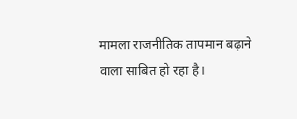मामला राजनीतिक तापमान बढ़ाने वाला साबित हो रहा है।